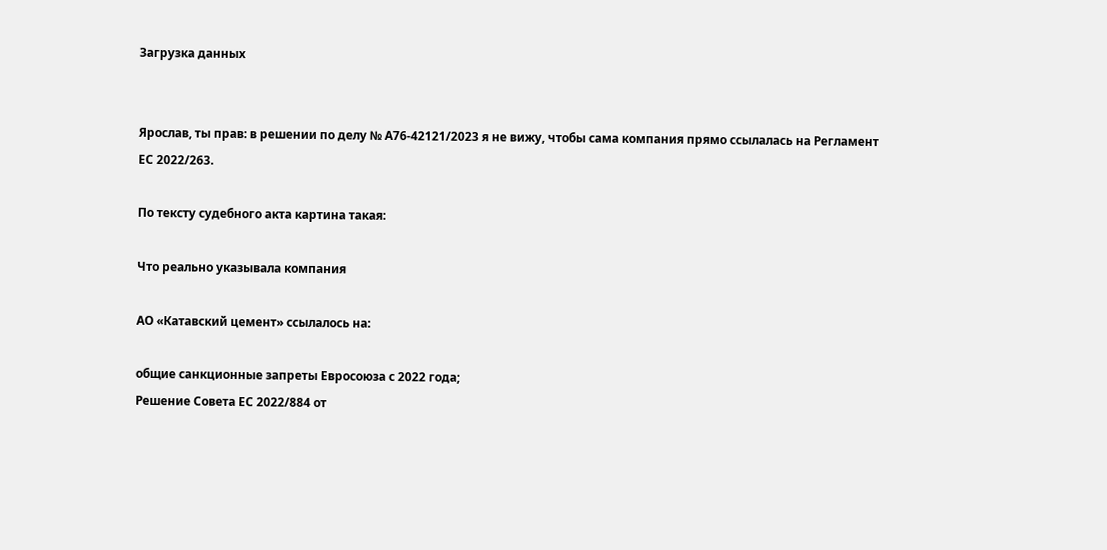Загрузка данных


Ярослав, ты прав: в решении по делу № А76-42121/2023 я не вижу, чтобы сама компания прямо ссылалась на Регламент ЕС 2022/263.

По тексту судебного акта картина такая:

Что реально указывала компания

АО «Катавский цемент» ссылалось на:

общие санкционные запреты Евросоюза с 2022 года;
Решение Совета ЕС 2022/884 от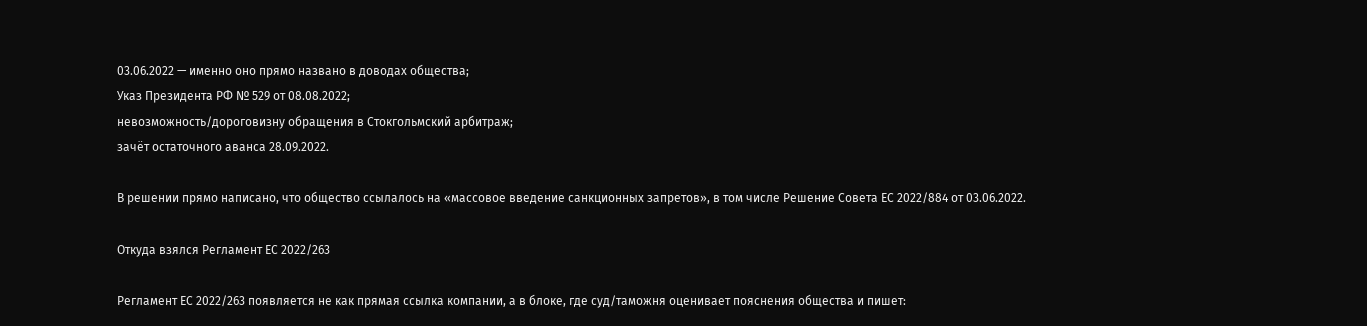03.06.2022 — именно оно прямо названо в доводах общества;
Указ Президента РФ № 529 от 08.08.2022;
невозможность/дороговизну обращения в Стокгольмский арбитраж;
зачёт остаточного аванса 28.09.2022.

В решении прямо написано, что общество ссылалось на «массовое введение санкционных запретов», в том числе Решение Совета ЕС 2022/884 от 03.06.2022.

Откуда взялся Регламент ЕС 2022/263

Регламент ЕС 2022/263 появляется не как прямая ссылка компании, а в блоке, где суд/таможня оценивает пояснения общества и пишет: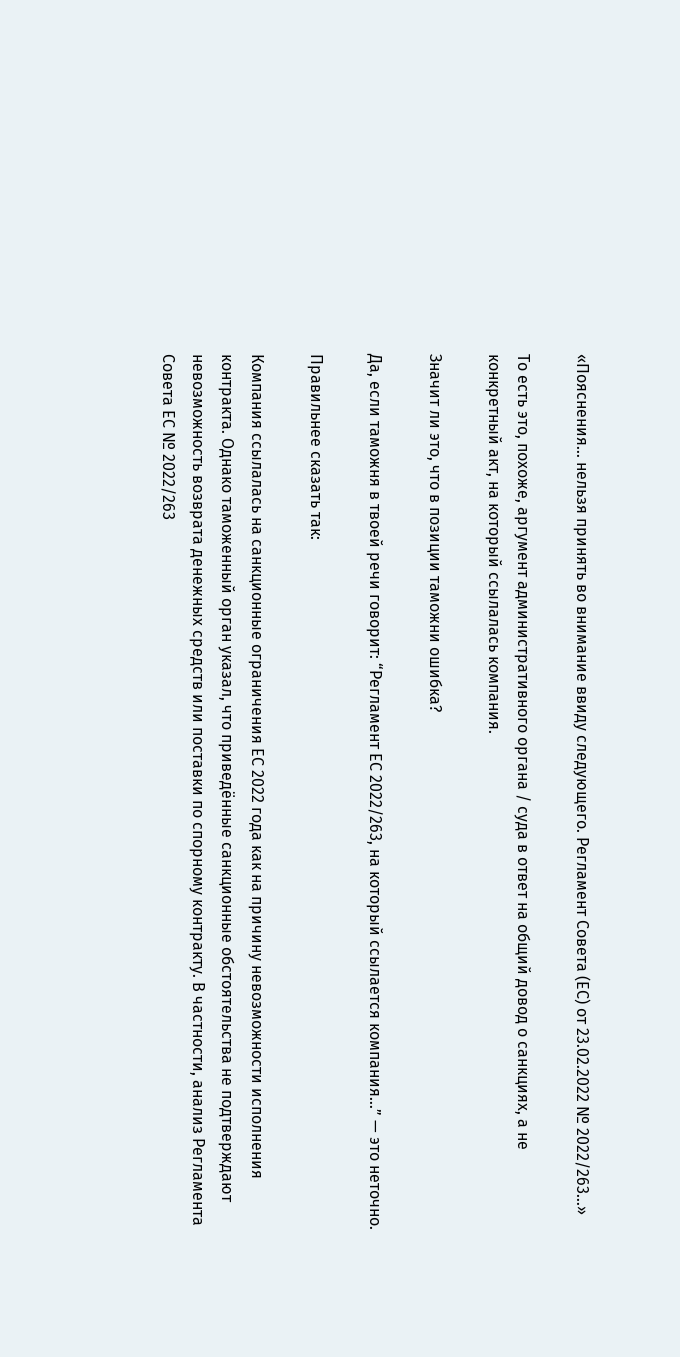«Пояснения… нельзя принять во внимание ввиду следующего. Регламент Совета (ЕС) от 23.02.2022 № 2022/263…»

То есть это, похоже, аргумент административного органа / суда в ответ на общий довод о санкциях, а не конкретный акт, на который ссылалась компания.

Значит ли это, что в позиции таможни ошибка?

Да, если таможня в твоей речи говорит: “Регламент ЕС 2022/263, на который ссылается компания…” — это неточно.

Правильнее сказать так:

Компания ссылалась на санкционные ограничения ЕС 2022 года как на причину невозможности исполнения контракта. Однако таможенный орган указал, что приведённые санкционные обстоятельства не подтверждают невозможность возврата денежных средств или поставки по спорному контракту. В частности, анализ Регламента Совета ЕС № 2022/263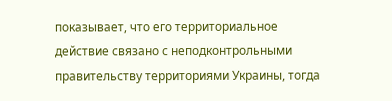показывает, что его территориальное действие связано с неподконтрольными правительству территориями Украины, тогда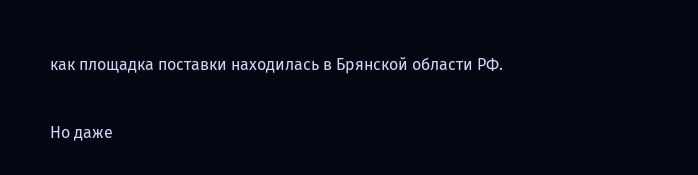как площадка поставки находилась в Брянской области РФ.

Но даже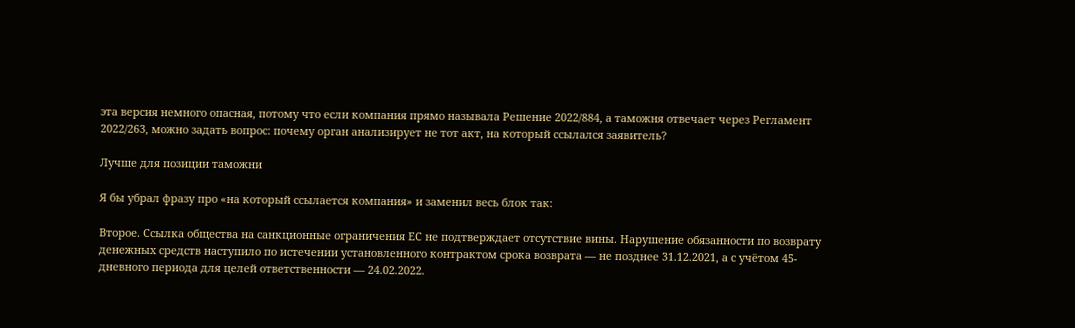эта версия немного опасная, потому что если компания прямо называла Решение 2022/884, а таможня отвечает через Регламент 2022/263, можно задать вопрос: почему орган анализирует не тот акт, на который ссылался заявитель?

Лучше для позиции таможни

Я бы убрал фразу про «на который ссылается компания» и заменил весь блок так:

Второе. Ссылка общества на санкционные ограничения ЕС не подтверждает отсутствие вины. Нарушение обязанности по возврату денежных средств наступило по истечении установленного контрактом срока возврата — не позднее 31.12.2021, а с учётом 45-дневного периода для целей ответственности — 24.02.2022.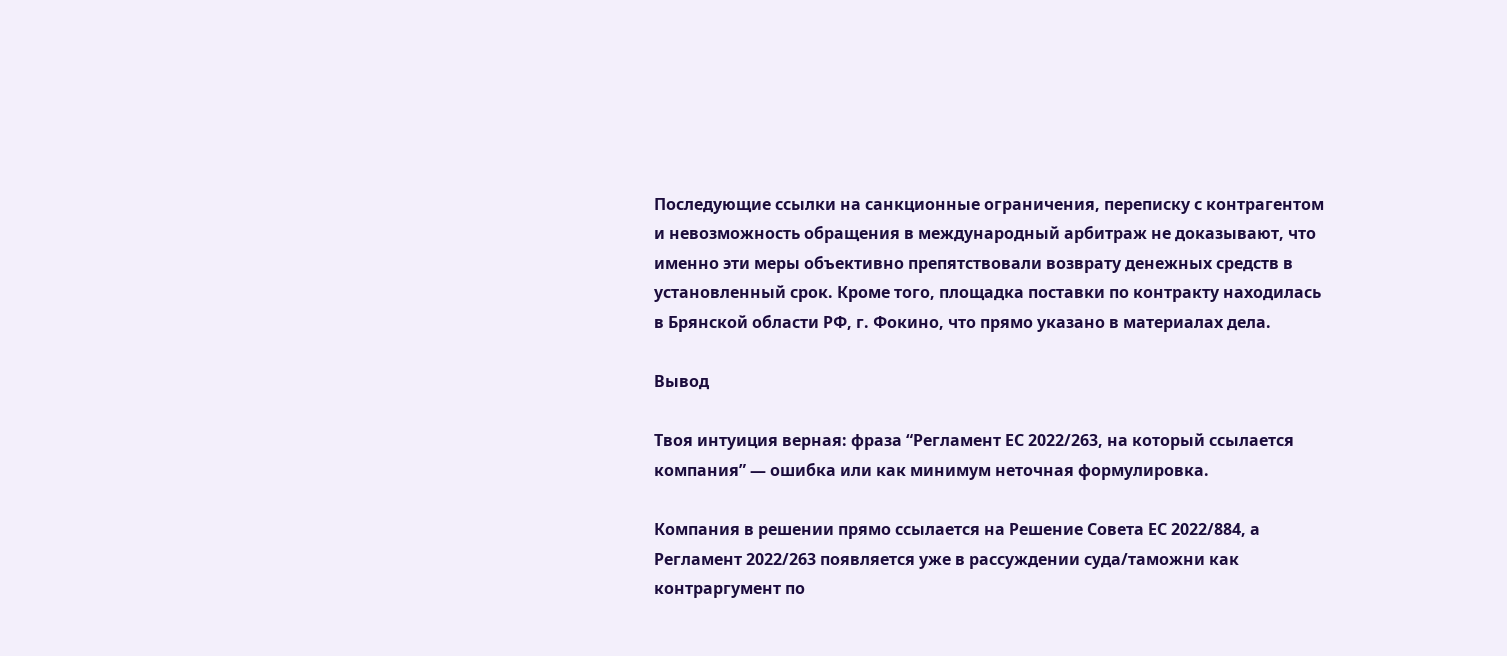Последующие ссылки на санкционные ограничения, переписку с контрагентом и невозможность обращения в международный арбитраж не доказывают, что именно эти меры объективно препятствовали возврату денежных средств в установленный срок. Кроме того, площадка поставки по контракту находилась в Брянской области РФ, г. Фокино, что прямо указано в материалах дела.

Вывод

Твоя интуиция верная: фраза “Регламент ЕС 2022/263, на который ссылается компания” — ошибка или как минимум неточная формулировка.

Компания в решении прямо ссылается на Решение Совета ЕС 2022/884, а Регламент 2022/263 появляется уже в рассуждении суда/таможни как контраргумент по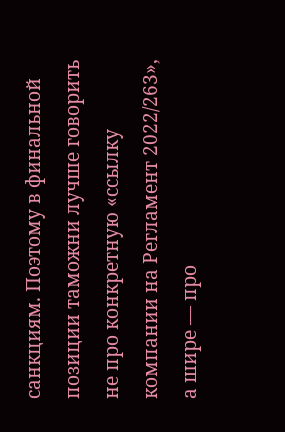санкциям. Поэтому в финальной позиции таможни лучше говорить не про конкретную «ссылку компании на Регламент 2022/263», а шире — про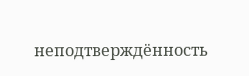неподтверждённость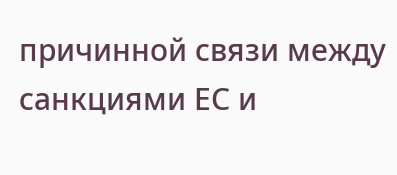причинной связи между санкциями ЕС и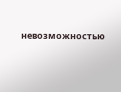невозможностью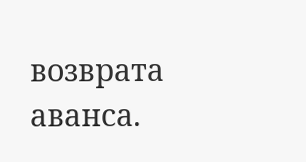возврата аванса.